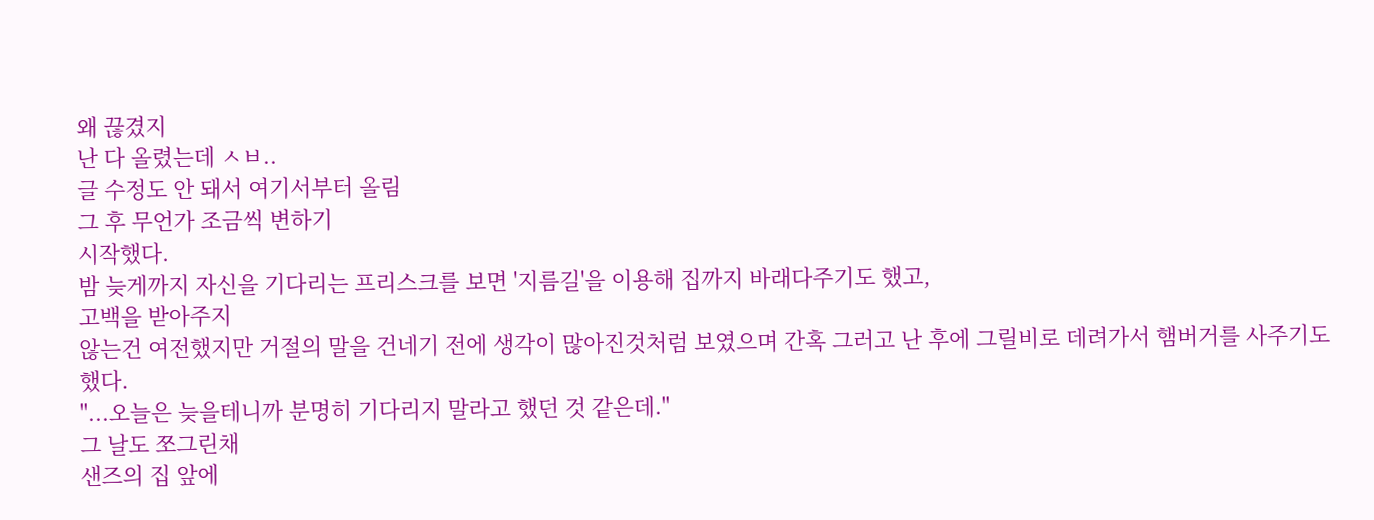왜 끊겼지
난 다 올렸는데 ㅅㅂ..
글 수정도 안 돼서 여기서부터 올림
그 후 무언가 조금씩 변하기
시작했다.
밤 늦게까지 자신을 기다리는 프리스크를 보면 '지름길'을 이용해 집까지 바래다주기도 했고,
고백을 받아주지
않는건 여전했지만 거절의 말을 건네기 전에 생각이 많아진것처럼 보였으며 간혹 그러고 난 후에 그릴비로 데려가서 햄버거를 사주기도
했다.
"...오늘은 늦을테니까 분명히 기다리지 말라고 했던 것 같은데."
그 날도 쪼그린채
샌즈의 집 앞에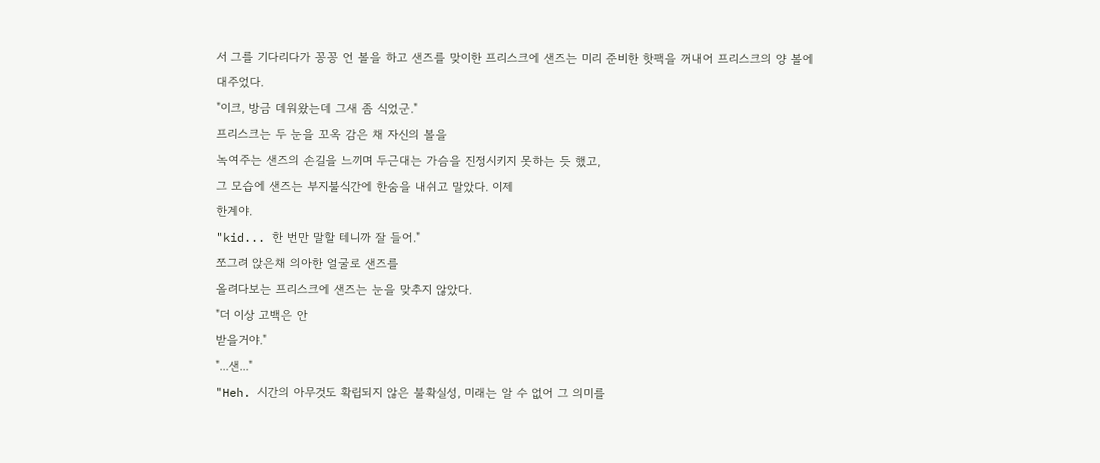서 그를 기다리다가 꽁꽁 언 볼을 하고 샌즈를 맞이한 프리스크에 샌즈는 미리 준비한 핫팩을 꺼내어 프리스크의 양 볼에
대주었다.
"이크, 방금 데워왔는데 그새 좀 식었군."
프리스크는 두 눈을 꼬옥 감은 채 자신의 볼을
녹여주는 샌즈의 손길을 느끼며 두근대는 가슴을 진정시키지 못하는 듯 했고,
그 모습에 샌즈는 부지불식간에 한숨을 내쉬고 말았다. 이제
한계야.
"kid... 한 번만 말할 테니까 잘 들어."
쪼그려 앉은채 의아한 얼굴로 샌즈를
올려다보는 프리스크에 샌즈는 눈을 맞추지 않았다.
"더 이상 고백은 안
받을거야."
"...샌..."
"Heh. 시간의 아무것도 확립되지 않은 불확실성, 미래는 알 수 없어 그 의미를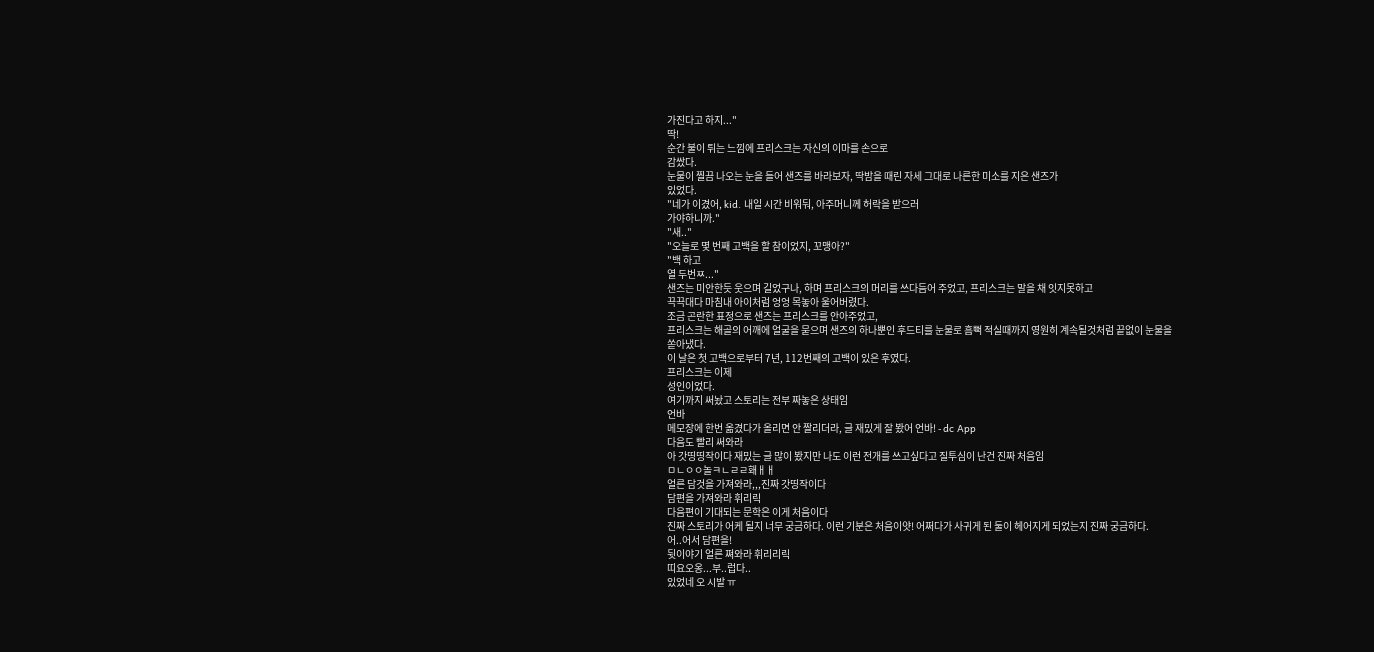가진다고 하지..."
딱!
순간 불이 튀는 느낌에 프리스크는 자신의 이마를 손으로
감쌌다.
눈물이 찔끔 나오는 눈을 들어 샌즈를 바라보자, 딱밤을 때린 자세 그대로 나른한 미소를 지은 샌즈가
있었다.
"네가 이겼어, kid. 내일 시간 비워둬, 아주머니께 허락을 받으러
가야하니까."
"새.."
"오늘로 몇 번째 고백을 할 참이었지, 꼬맹아?"
"백 하고
열 두번ㅉ..."
샌즈는 미안한듯 웃으며 길었구나, 하며 프리스크의 머리를 쓰다듬어 주었고, 프리스크는 말을 채 잇지못하고
끅끅대다 마침내 아이처럼 엉엉 목놓아 울어버렸다.
조금 곤란한 표정으로 샌즈는 프리스크를 안아주었고,
프리스크는 해골의 어깨에 얼굴을 묻으며 샌즈의 하나뿐인 후드티를 눈물로 흠뻑 적실때까지 영원히 계속될것처럼 끝없이 눈물을
쏟아냈다.
이 날은 첫 고백으로부터 7년, 112번째의 고백이 있은 후였다.
프리스크는 이제
성인이었다.
여기까지 써놨고 스토리는 전부 짜놓은 상태임
언바
메모장에 한번 옮겼다가 올리면 안 짤리더라, 글 재밌게 잘 봤어 언바! - dc App
다음도 빨리 써와라
아 갓띵띵작이다 재밌는 글 많이 봤지만 나도 이런 전개를 쓰고싶다고 질투심이 난건 진짜 처음임
ㅁㄴㅇㅇ놀ㅋㄴㄹㄹ홰ㅐㅐ
얼른 담것을 가져와라,,,진짜 갓띵작이다
담편을 가져와라 휘리릭
다음편이 기대되는 문학은 이게 처음이다
진짜 스토리가 어케 될지 너무 궁금하다. 이런 기분은 처음이얏! 어쩌다가 사귀게 된 둘이 헤어지게 되었는지 진짜 궁금하다.
어..어서 담편을!
뒷이야기 얼른 쪄와라 휘리리릭
띠요오옹...부..럽다..
있었네 오 시발 ㅠ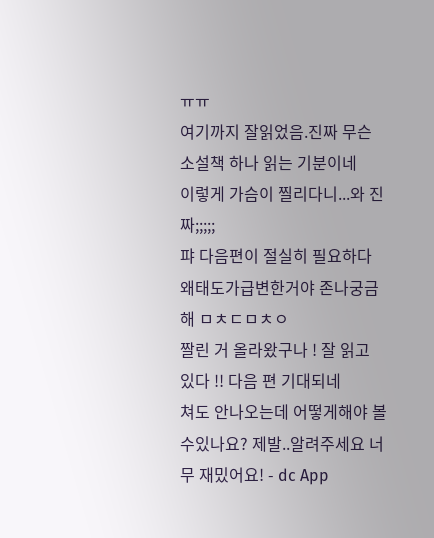ㅠㅠ
여기까지 잘읽었음.진짜 무슨 소설책 하나 읽는 기분이네
이렇게 가슴이 찔리다니...와 진짜;;;;;
퍄 다음편이 절실히 필요하다
왜태도가급변한거야 존나궁금해 ㅁㅊㄷㅁㅊㅇ
짤린 거 올라왔구나 ! 잘 읽고 있다 !! 다음 편 기대되네
쳐도 안나오는데 어떻게해야 볼 수있나요? 제발..알려주세요 너무 재밌어요! - dc App